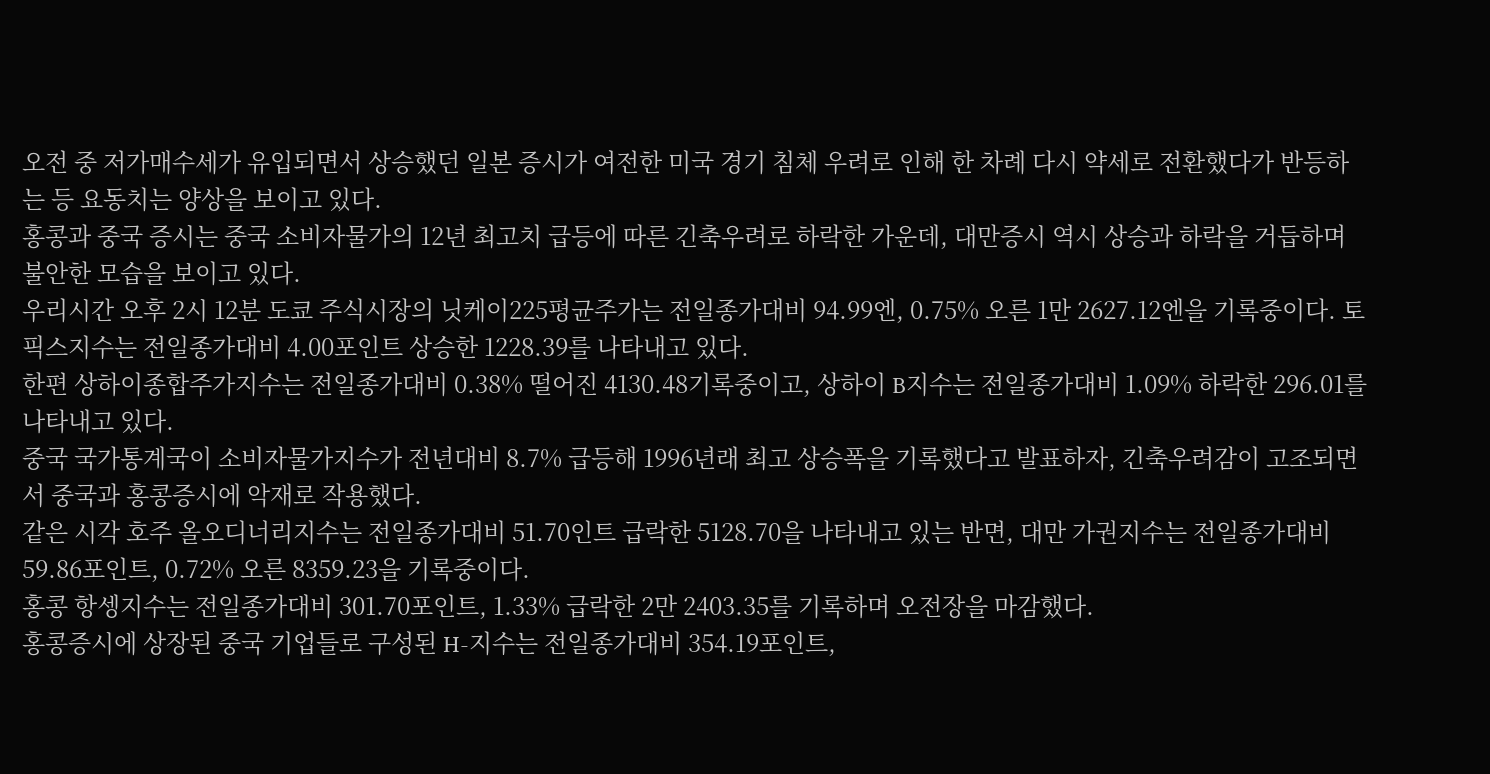오전 중 저가매수세가 유입되면서 상승했던 일본 증시가 여전한 미국 경기 침체 우려로 인해 한 차례 다시 약세로 전환했다가 반등하는 등 요동치는 양상을 보이고 있다.
홍콩과 중국 증시는 중국 소비자물가의 12년 최고치 급등에 따른 긴축우려로 하락한 가운데, 대만증시 역시 상승과 하락을 거듭하며 불안한 모습을 보이고 있다.
우리시간 오후 2시 12분 도쿄 주식시장의 닛케이225평균주가는 전일종가대비 94.99엔, 0.75% 오른 1만 2627.12엔을 기록중이다. 토픽스지수는 전일종가대비 4.00포인트 상승한 1228.39를 나타내고 있다.
한편 상하이종합주가지수는 전일종가대비 0.38% 떨어진 4130.48기록중이고, 상하이 B지수는 전일종가대비 1.09% 하락한 296.01를 나타내고 있다.
중국 국가통계국이 소비자물가지수가 전년대비 8.7% 급등해 1996년래 최고 상승폭을 기록했다고 발표하자, 긴축우려감이 고조되면서 중국과 홍콩증시에 악재로 작용했다.
같은 시각 호주 올오디너리지수는 전일종가대비 51.70인트 급락한 5128.70을 나타내고 있는 반면, 대만 가권지수는 전일종가대비 59.86포인트, 0.72% 오른 8359.23을 기록중이다.
홍콩 항셍지수는 전일종가대비 301.70포인트, 1.33% 급락한 2만 2403.35를 기록하며 오전장을 마감했다.
홍콩증시에 상장된 중국 기업들로 구성된 H-지수는 전일종가대비 354.19포인트,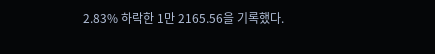2.83% 하락한 1만 2165.56을 기록했다.